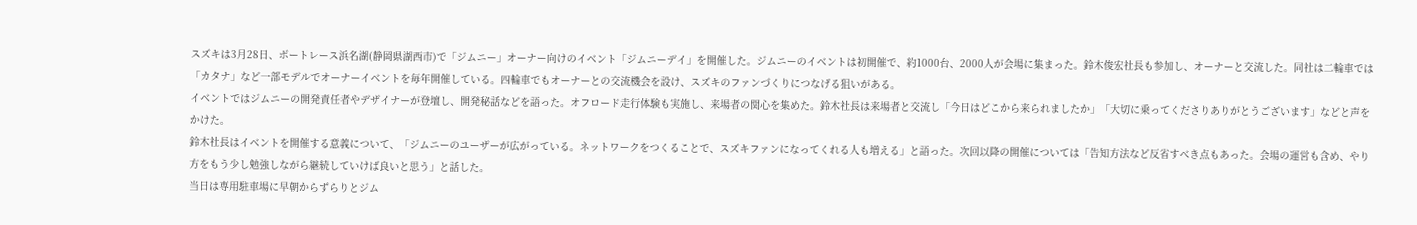スズキは3月28日、ボートレース浜名湖(静岡県湖西市)で「ジムニー」オーナー向けのイベント「ジムニーデイ」を開催した。ジムニーのイベントは初開催で、約1000台、2000人が会場に集まった。鈴木俊宏社長も参加し、オーナーと交流した。同社は二輪車では「カタナ」など一部モデルでオーナーイベントを毎年開催している。四輪車でもオーナーとの交流機会を設け、スズキのファンづくりにつなげる狙いがある。
イベントではジムニーの開発責任者やデザイナーが登壇し、開発秘話などを語った。オフロード走行体験も実施し、来場者の関心を集めた。鈴木社長は来場者と交流し「今日はどこから来られましたか」「大切に乗ってくださりありがとうございます」などと声をかけた。
鈴木社長はイベントを開催する意義について、「ジムニーのユーザーが広がっている。ネットワークをつくることで、スズキファンになってくれる人も増える」と語った。次回以降の開催については「告知方法など反省すべき点もあった。会場の運営も含め、やり方をもう少し勉強しながら継続していけば良いと思う」と話した。
当日は専用駐車場に早朝からずらりとジム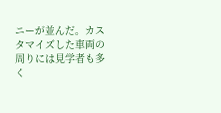ニーが並んだ。カスタマイズした車両の周りには見学者も多く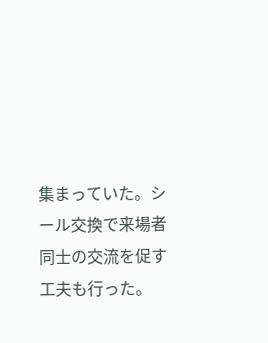集まっていた。シール交換で来場者同士の交流を促す工夫も行った。